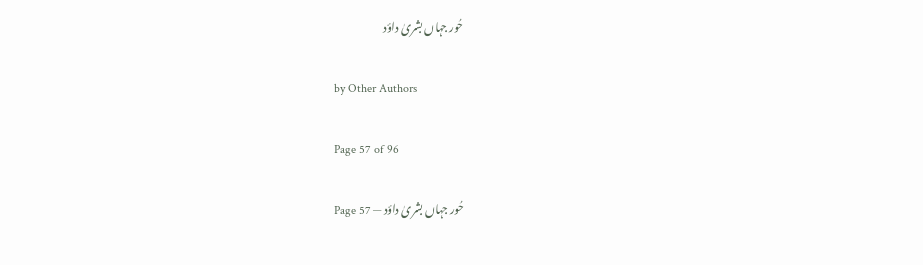حُور جہاں بشریٰ داؤد

by Other Authors

Page 57 of 96

حُور جہاں بشریٰ داؤد — Page 57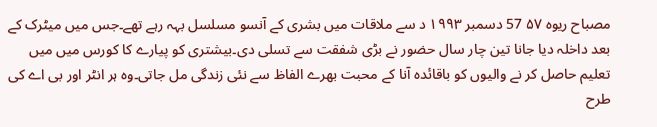مصباح ریوه ۵۷ 57 دسمبر ۱۹۹۳ د سے ملاقات میں بشری کے آنسو مسلسل بہہ رہے تھے۔جس میں میٹرک کے بعد داخلہ دیا جانا تین چار سال حضور نے بڑی شفقت سے تسلی دی۔بیشتری کو پیارے کا کورس میں میں تعلیم حاصل کر نے والیوں کو باقائدہ آنا کے محبت بھرے الفاظ سے نئی زندگی مل جاتی۔وہ ہر انٹر اور بی اے کی طرح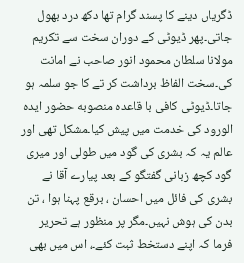ڈگریاں دینے کا پسند گرام تھا دکھ درد بھول جاتی۔پھر ڈیوٹی کے دوران سخت سے تکریم مولانا سلطان محمود انور صاحب نے امانت کی۔سخت الفاظ برداشت کر تے کا جو سلمہ ہو جاتا۔ڈیوٹی کافی با قاعدہ منصوبه حضور ایدہ الورود کی خدمت میں پیش کیا۔مشکل تھی اور عالم یہ کہ بشری کی گود میں طولی اور میری گود کچھ زبانی گفتگو کے بعد پیارے آقا نے بشری کی فائل میں احسان ، برقع پہنا ہوا ، تن بدن کی ہوش نہیں۔مگر پر منظور ہے تحریر فرما کہ اپنے دستخط ثبت کئے۔، اس میں بھی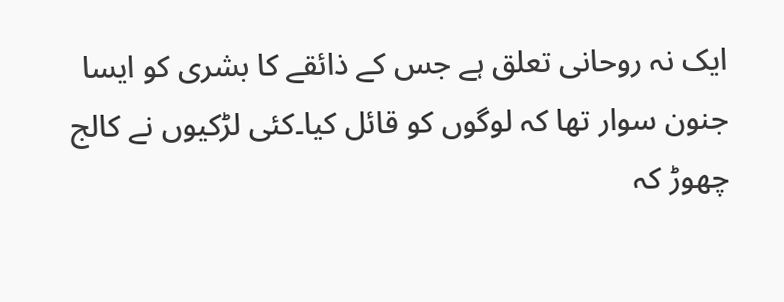ایک نہ روحانی تعلق ہے جس کے ذائقے کا بشری کو ایسا جنون سوار تھا کہ لوگوں کو قائل کیا۔کئی لڑکیوں نے کالج چھوڑ کہ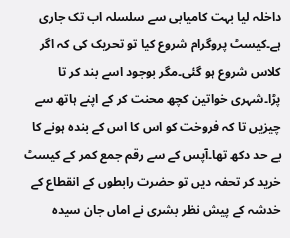داخلہ لیا بہت کامیابی سے سلسلہ اب تک جاری ہے۔کیسٹ پروگرام شروع کیا تو تحریک کی کہ اگر کلاس شروع ہو گئی۔مگر بوجود اسے بند کر تا پڑا۔شہری خواتین کچھ محنت کر کے اپنے ہاتھ سے چیزیں تا کہ فروخت کو اس کا اس کے بندہ ہونے کا بے حد دکھ تھا۔آپس کے سے رقم جمع کمر کے کیسٹ خرید کر تحفہ دیں تو حضرت رابطوں کے انقطاع کے خدشہ کے پیش نظر بشری نے اماں جان سیدہ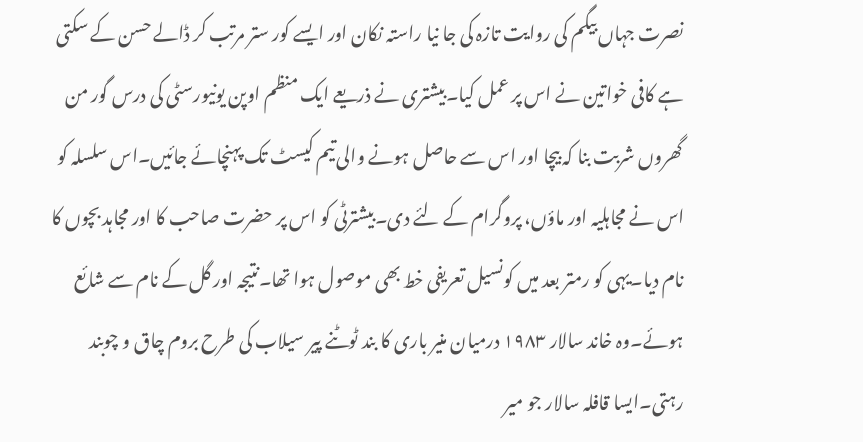نصرت جہاں بیگم کی روایت تازہ کی جا نیا راستہ نکان اور ایسے کور ستر مرتب کر ڈالے حسن کے سکتی ہے کافی خواتین نے اس پر عمل کیا۔بیشتری نے ذریعے ایک منظم اوپن یونیورسٹی کی درس گور من گھروں شربت بنا کہ بیچا اور اس سے حاصل ہونے والی تیم کیسٹ تک پہنچائے جائیں۔اس سلسلہ کو اس نے مجاہلیہ اور ماؤں، پروگرام کے لئے دی۔بیشترٹی کو اس پر حضرت صاحب کا اور مجاہد بچوں کا نام دیا۔یہی کو رمتر بعد میں کونسیل تعریفی خط بھی موصول ہوا تھا۔نتیجہ اور گل کے نام سے شائع ہوئے۔وہ خاند سالار ۱۹۸۳ درمیان منیر باری کا بند ٹوٹنے پیر سیلاب کی طرح بروم چاق و چوبند رہتی۔ایسا قافلہ سالار جو میر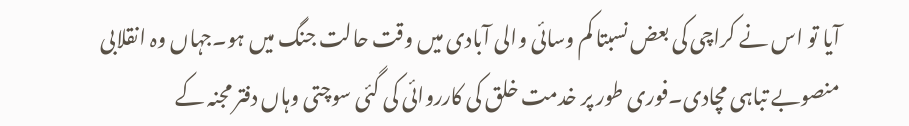آیا تو اس نے کراچی کی بعض نسبتا کم وسائی والی آبادی میں وقت حالت جنگ میں ہو۔جہاں وہ انقلابی منصوبے تباہی مچادی۔فوری طور پر خدمت خلق کی کارروائی کی گئی سوچتی وہاں دفتر مجنہ کے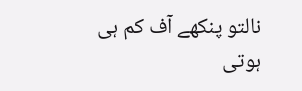نالتو پنکھے آف کم ہی ہوتی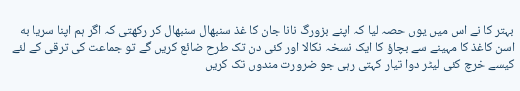بہتر کا نے اس میں یوں حصہ لیا کہ اپنے بزورگ نانا جان کا غذ سنبھال سنبھال کر رکھتی کہ اگر ہم اپنا سریا به اسن کاغذ کا مہینے سے بچاؤ کا ایک نسخہ نکالا اور کئی دن تک طرح ضائع کریں گے تو جماعت کی ترقی کے لئے کیسے خرچ کئی لیٹر دوا تیار کہتی رہی جو ضرورت مندوں تک کریں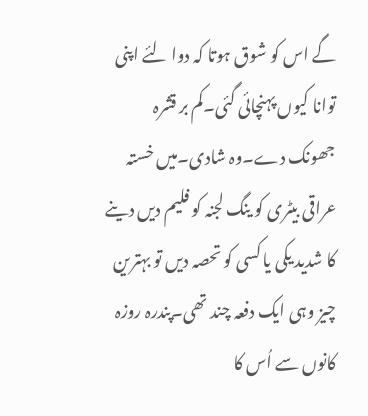گے اس کو شوق ہوتا کہ دوا لئے اپنی توانا کیوں پہنچائی گئی۔کم بر قشرہ جھونک دے۔وہ شادی۔میں خستہ عراقی بیٹری کو ینگ لجنہ کو فلیم دیں دینے کا شدید یکی یا کسی کو تحصہ دیں تو بہترین چیز وہی ایک دفعہ چند تھی۔پندرہ روزہ کانوں سے اُس کا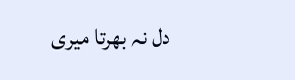دل نہ بھرتا میری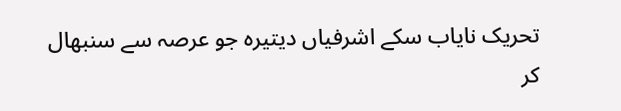تحریک نایاب سکے اشرفیاں دیتیرہ جو عرصہ سے سنبھال کر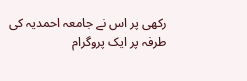رکھی پر اس نے جامعہ احمدیہ کی طرفہ پر ایک پروگرام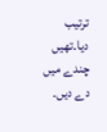ترتیب دیا۔تھیں چندے میں دے دیں۔